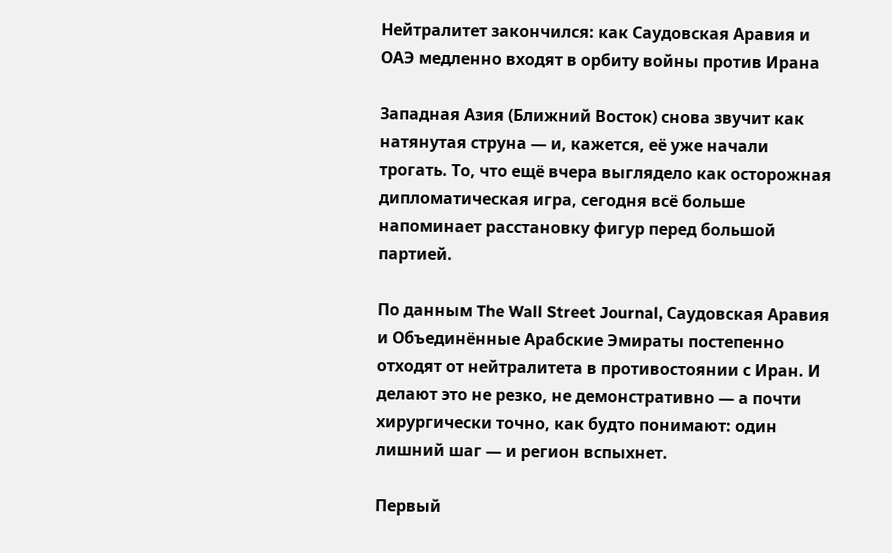Нейтралитет закончился: как Саудовская Аравия и ОАЭ медленно входят в орбиту войны против Ирана

Западная Азия (Ближний Восток) снова звучит как натянутая струна — и, кажется, её уже начали трогать. То, что ещё вчера выглядело как осторожная дипломатическая игра, сегодня всё больше напоминает расстановку фигур перед большой партией.

По данным The Wall Street Journal, Саудовская Аравия и Объединённые Арабские Эмираты постепенно отходят от нейтралитета в противостоянии с Иран. И делают это не резко, не демонстративно — а почти хирургически точно, как будто понимают: один лишний шаг — и регион вспыхнет.

Первый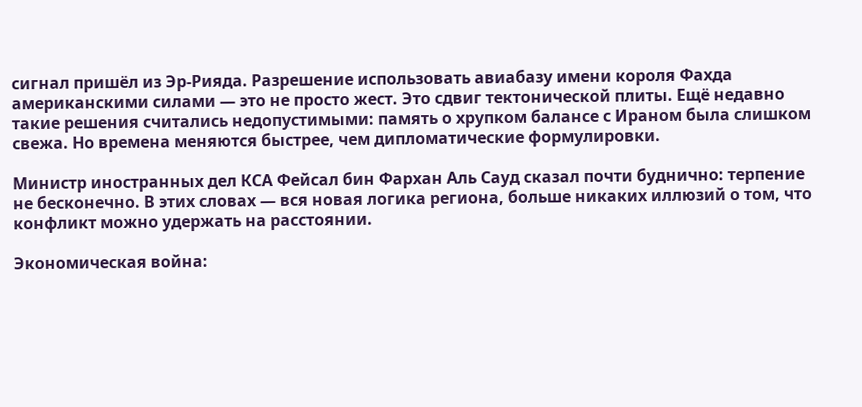сигнал пришёл из Эр-Рияда. Разрешение использовать авиабазу имени короля Фахда американскими силами — это не просто жест. Это сдвиг тектонической плиты. Ещё недавно такие решения считались недопустимыми: память о хрупком балансе с Ираном была слишком свежа. Но времена меняются быстрее, чем дипломатические формулировки.

Министр иностранных дел КСА Фейсал бин Фархан Аль Сауд сказал почти буднично: терпение не бесконечно. В этих словах — вся новая логика региона, больше никаких иллюзий о том, что конфликт можно удержать на расстоянии.

Экономическая война: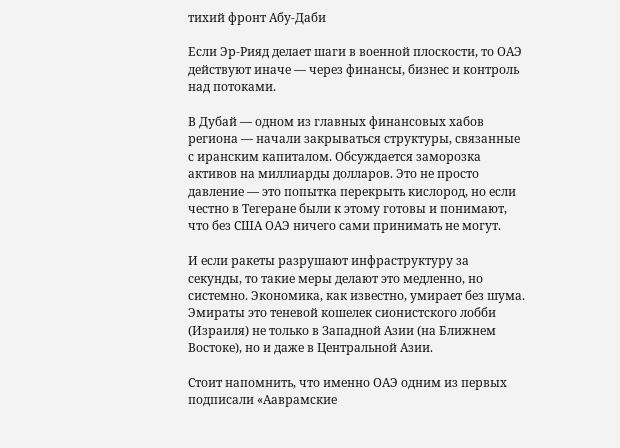тихий фронт Абу-Даби

Если Эр-Рияд делает шаги в военной плоскости, то ОАЭ действуют иначе — через финансы, бизнес и контроль над потоками.

В Дубай — одном из главных финансовых хабов региона — начали закрываться структуры, связанные с иранским капиталом. Обсуждается заморозка активов на миллиарды долларов. Это не просто давление — это попытка перекрыть кислород, но если честно в Тегеране были к этому готовы и понимают, что без США ОАЭ ничего сами принимать не могут.

И если ракеты разрушают инфраструктуру за секунды, то такие меры делают это медленно, но системно. Экономика, как известно, умирает без шума. Эмираты это теневой кошелек сионистского лобби (Израиля) не только в Западной Азии (на Ближнем Востоке), но и даже в Центральной Азии.

Стоит напомнить, что именно ОАЭ одним из первых подписали «Ааврамские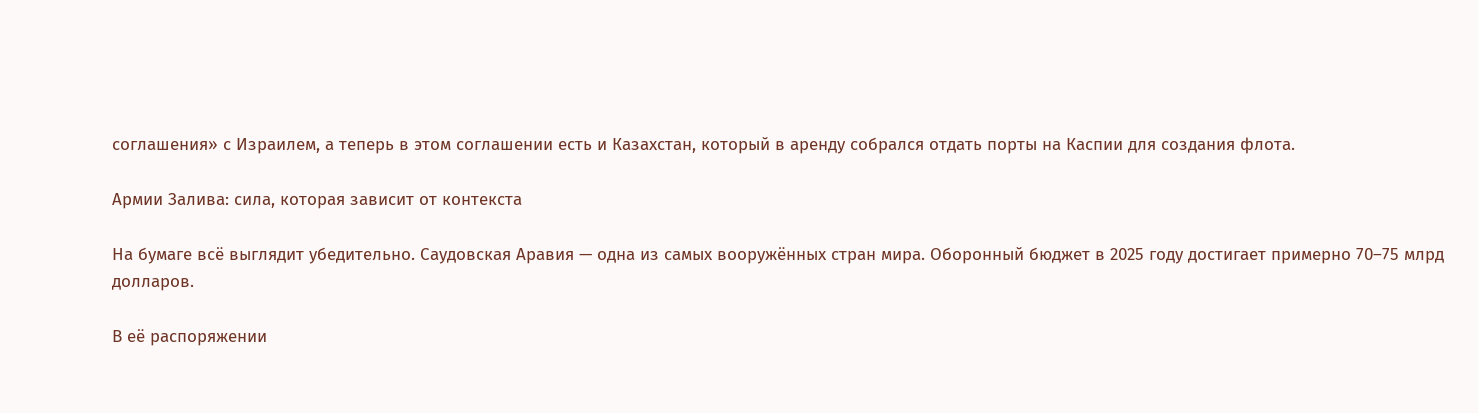соглашения» с Израилем, а теперь в этом соглашении есть и Казахстан, который в аренду собрался отдать порты на Каспии для создания флота.

Армии Залива: сила, которая зависит от контекста

На бумаге всё выглядит убедительно. Саудовская Аравия — одна из самых вооружённых стран мира. Оборонный бюджет в 2025 году достигает примерно 70–75 млрд долларов.

В её распоряжении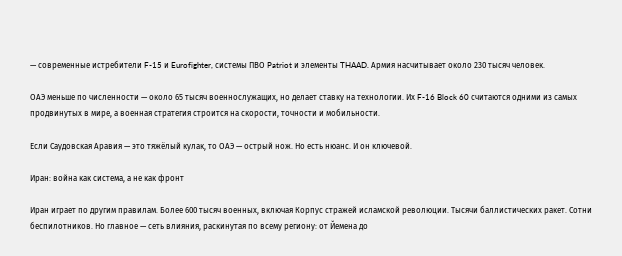— современные истребители F-15 и Eurofighter, системы ПВО Patriot и элементы THAAD. Армия насчитывает около 230 тысяч человек.

ОАЭ меньше по численности — около 65 тысяч военнослужащих, но делает ставку на технологии. Их F-16 Block 60 считаются одними из самых продвинутых в мире, а военная стратегия строится на скорости, точности и мобильности.

Если Саудовская Аравия — это тяжёлый кулак, то ОАЭ — острый нож. Но есть нюанс. И он ключевой.

Иран: война как система, а не как фронт

Иран играет по другим правилам. Более 600 тысяч военных, включая Корпус стражей исламской революции. Тысячи баллистических ракет. Сотни беспилотников. Но главное — сеть влияния, раскинутая по всему региону: от Йемена до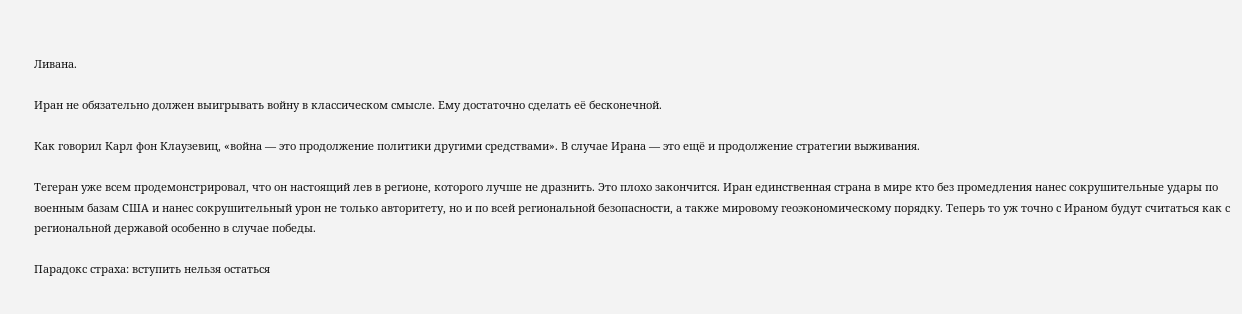Ливана.

Иран не обязательно должен выигрывать войну в классическом смысле. Ему достаточно сделать её бесконечной.

Как говорил Карл фон Клаузевиц, «война — это продолжение политики другими средствами». В случае Ирана — это ещё и продолжение стратегии выживания.

Тегеран уже всем продемонстрировал, что он настоящий лев в регионе, которого лучше не дразнить. Это плохо закончится. Иран единственная страна в мире кто без промедления нанес сокрушительные удары по военным базам США и нанес сокрушительный урон не только авторитету, но и по всей региональной безопасности, а также мировому геоэкономическому порядку. Теперь то уж точно с Ираном будут считаться как с региональной державой особенно в случае победы.

Парадокс страха: вступить нельзя остаться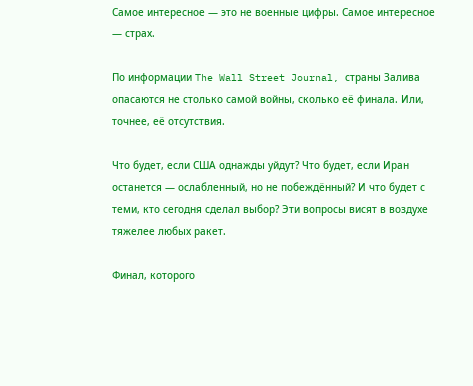Самое интересное — это не военные цифры. Самое интересное — страх.

По информации The Wall Street Journal, страны Залива опасаются не столько самой войны, сколько её финала. Или, точнее, её отсутствия.

Что будет, если США однажды уйдут? Что будет, если Иран останется — ослабленный, но не побеждённый? И что будет с теми, кто сегодня сделал выбор? Эти вопросы висят в воздухе тяжелее любых ракет.

Финал, которого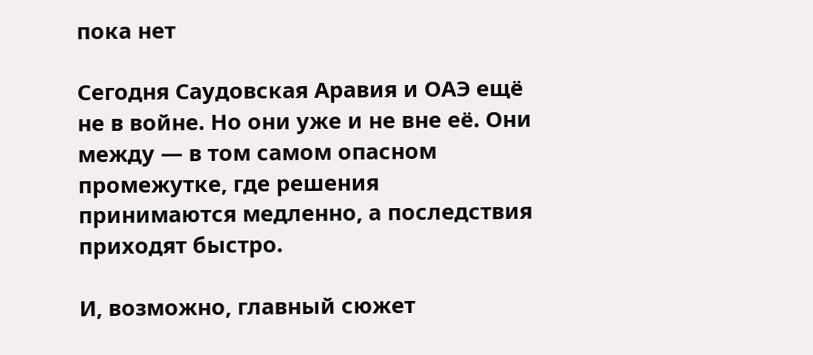пока нет

Сегодня Саудовская Аравия и ОАЭ ещё не в войне. Но они уже и не вне её. Они между — в том самом опасном промежутке, где решения принимаются медленно, а последствия приходят быстро.

И, возможно, главный сюжет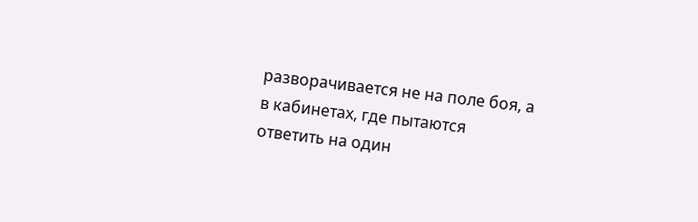разворачивается не на поле боя, а в кабинетах, где пытаются ответить на один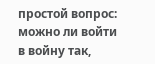простой вопрос: можно ли войти в войну так,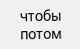чтобы потом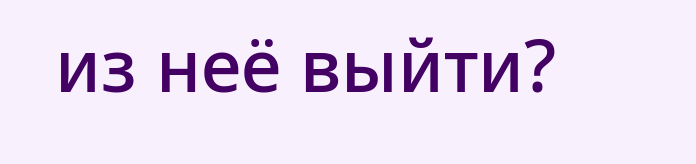из неё выйти?